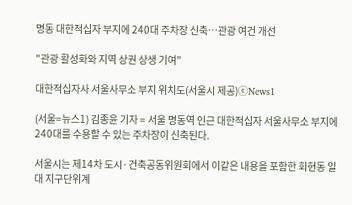명동 대한적십자 부지에 240대 주차장 신축…관광 여건 개선

"관광 활성화와 지역 상권 상생 기여"

대한적십자사 서울사무소 부지 위치도(서울시 제공)ⓒNews1

(서울=뉴스1) 김종윤 기자 = 서울 명동역 인근 대한적십자 서울사무소 부지에 240대를 수용할 수 있는 주차장이 신축된다.

서울시는 제14차 도시·건축공동위원회에서 이같은 내용을 포함한 회현동 일대 지구단위계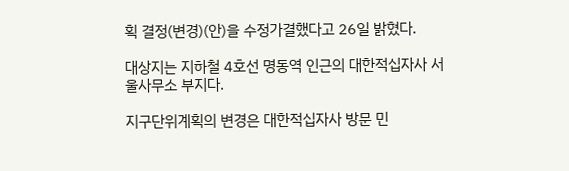획 결정(변경)(안)을 수정가결했다고 26일 밝혔다.

대상지는 지하철 4호선 명동역 인근의 대한적십자사 서울사무소 부지다.

지구단위계획의 변경은 대한적십자사 방문 민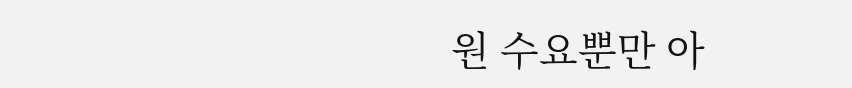원 수요뿐만 아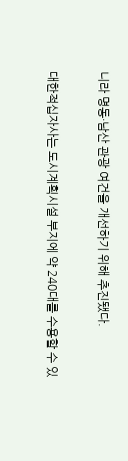니라 명동·남산 관광 여건을 개선하기 위해 추진됐다.

대한적십자사는 도시계획시설 부지에 약 240대를 수용할 수 있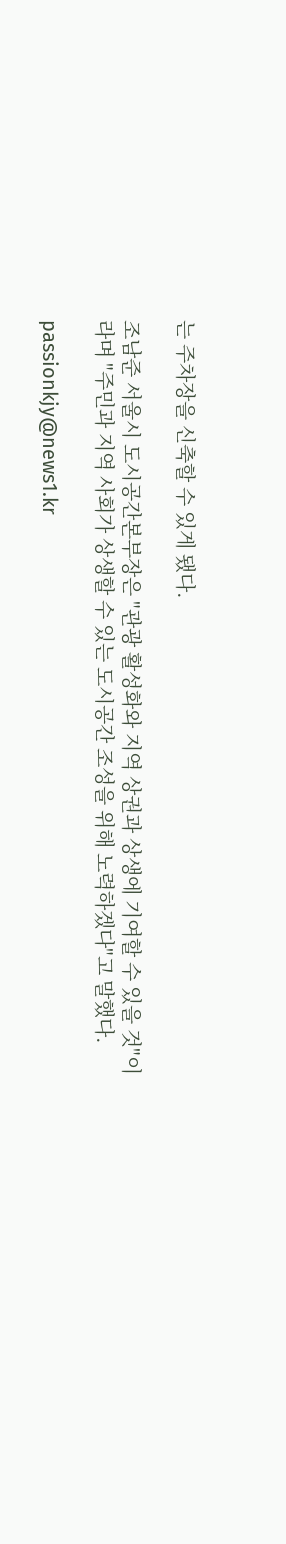는 주차장을 신축할 수 있게 됐다.

조남준 서울시 도시공간본부장은 "관광 활성화와 지역 상권과 상생에 기여할 수 있을 것"이라며 "주민과 지역 사회가 상생할 수 있는 도시공간 조성을 위해 노력하겠다"고 말했다.

passionkjy@news1.kr